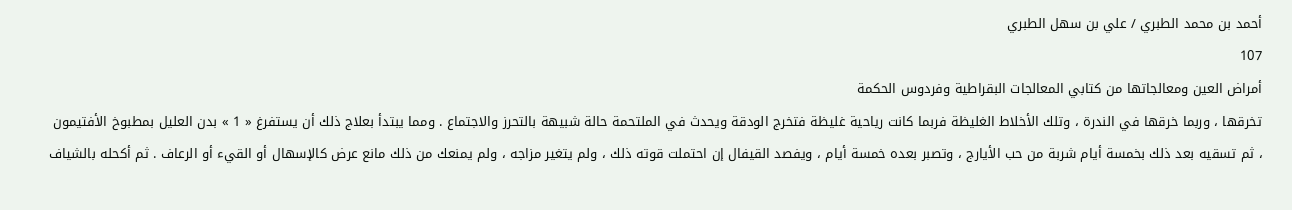أحمد بن محمد الطبري / علي بن سهل الطبري
107
أمراض العين ومعالجاتها من كتابي المعالجات البقراطية وفردوس الحكمة
تخرقها ، وربما خرقها في الندرة ، وتلك الأخلاط الغليظة فربما كانت رياحية غليظة فتخرج الودقة ويحدث في الملتحمة حالة شبيهة بالتحرز والاجتماع . ومما يبتدأ بعلاج ذلك أن يستفرغ « 1 » بدن العليل بمطبوخ الأفتيمون ، ثم تسقيه بعد ذلك بخمسة أيام شربة من حب الأيارج ، وتصبر بعده خمسة أيام ، ويفصد القيفال إن احتملت قوته ذلك ، ولم يتغير مزاجه ، ولم يمنعك من ذلك مانع عرض كالإسهال أو القيء أو الرعاف . ثم أكحله بالشياف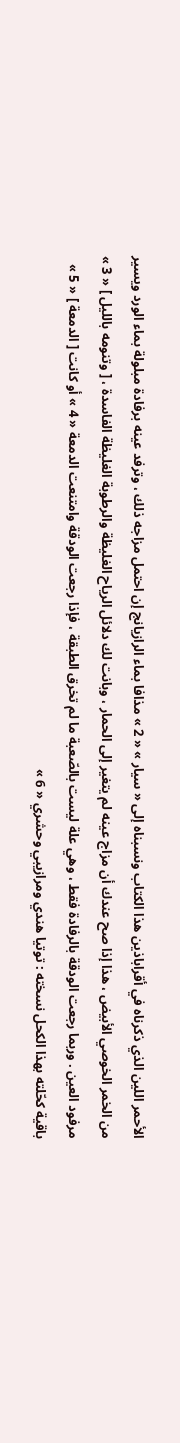الأحمر اللين الذي ذكرناه في أقراباذين هذا الكتاب ونسبناه إلى « سيار » « 2 » مذافا بماء الرازيانج إن احتمل مزاجه ذلك ، وترفد عينه برفادة مبلولة بماء الورد ويسير من الخمر الخوصي الأبيض ، هذا إذا صح عندك أن مزاج عينه لم يتغير إلى الحمار ، وبانت لك دلائل الرياح الغليظة والرطوبة الغليظة الفاسدة ، [ وتنومه بالليل ] « 3 » مرفود العين . وربما رجعت الودقة بالرفادة فقط ، وهي علة ليست بالصّعبة ما لم تخرق الطبقة ، فإذا رجعت الودقة وامتنعت الدمعة « 4 » أو كانت [ الدمعة ] « 5 » باقية كحّلته بهذا الكحل نسخته : توتيا هندي ومرازيبي وحشري « 6 »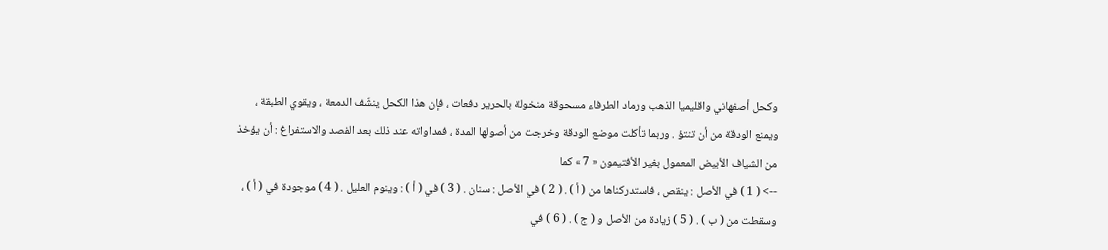وكحل أصفهاني واقليميا الذهب ورماد الطرفاء مسحوقة منخولة بالحرير دفعات ، فإن هذا الكحل ينشّف الدمعة ، ويقوي الطبقة ، ويمنع الودقة من أن تنتؤ . وربما تأكلت موضع الودقة وخرجت من أصولها المدة ، فمداواته عند ذلك بعد الفصد والاستفراغ : أن يؤخذ من الشياف الأبيض المعمول بغير الأفتيمون « 7 » كما
--> ( 1 ) في الأصل : ينقص ، فاستدركناها من ( أ ) . ( 2 ) في الأصل : سنان . ( 3 ) في ( أ ) : وينوم العليل . ( 4 ) موجودة في ( أ ) ، وسقطت من ( ب ) . ( 5 ) زيادة من الأصل و ( ج ) . ( 6 ) في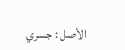الأصل : جسري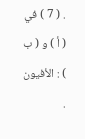. ( 7 ) في ( أ ) و ( ب ) : الأفيون .